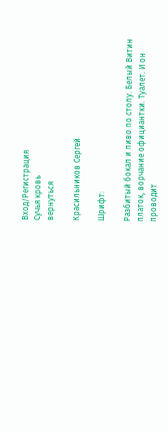Вход/Регистрация
Сучья кровь
вернуться

Красильников Сергей

Шрифт:

Разбитый бокал и пиво по столу. Белый Витин платок, ворчание официантки. Туалет. И он проводит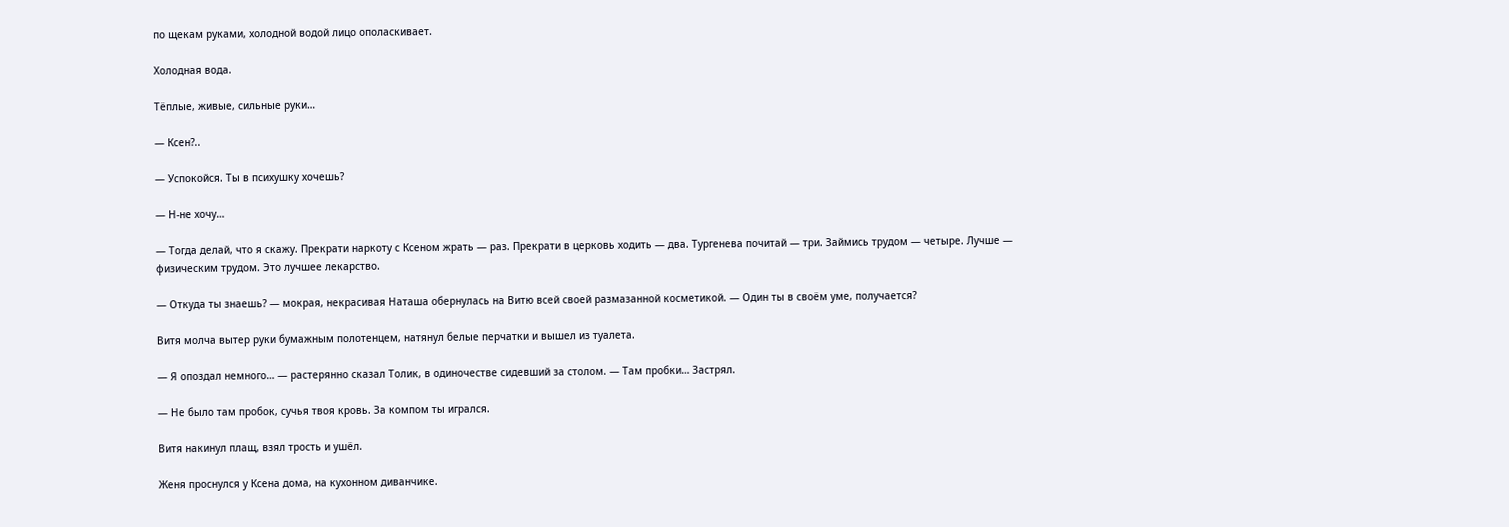по щекам руками, холодной водой лицо ополаскивает.

Холодная вода.

Тёплые, живые, сильные руки…

— Ксен?..

— Успокойся. Ты в психушку хочешь?

— Н-не хочу…

— Тогда делай, что я скажу. Прекрати наркоту с Ксеном жрать — раз. Прекрати в церковь ходить — два. Тургенева почитай — три. Займись трудом — четыре. Лучше — физическим трудом. Это лучшее лекарство.

— Откуда ты знаешь? — мокрая, некрасивая Наташа обернулась на Витю всей своей размазанной косметикой. — Один ты в своём уме, получается?

Витя молча вытер руки бумажным полотенцем, натянул белые перчатки и вышел из туалета.

— Я опоздал немного… — растерянно сказал Толик, в одиночестве сидевший за столом. — Там пробки… Застрял.

— Не было там пробок, сучья твоя кровь. За компом ты игрался.

Витя накинул плащ, взял трость и ушёл.

Женя проснулся у Ксена дома, на кухонном диванчике.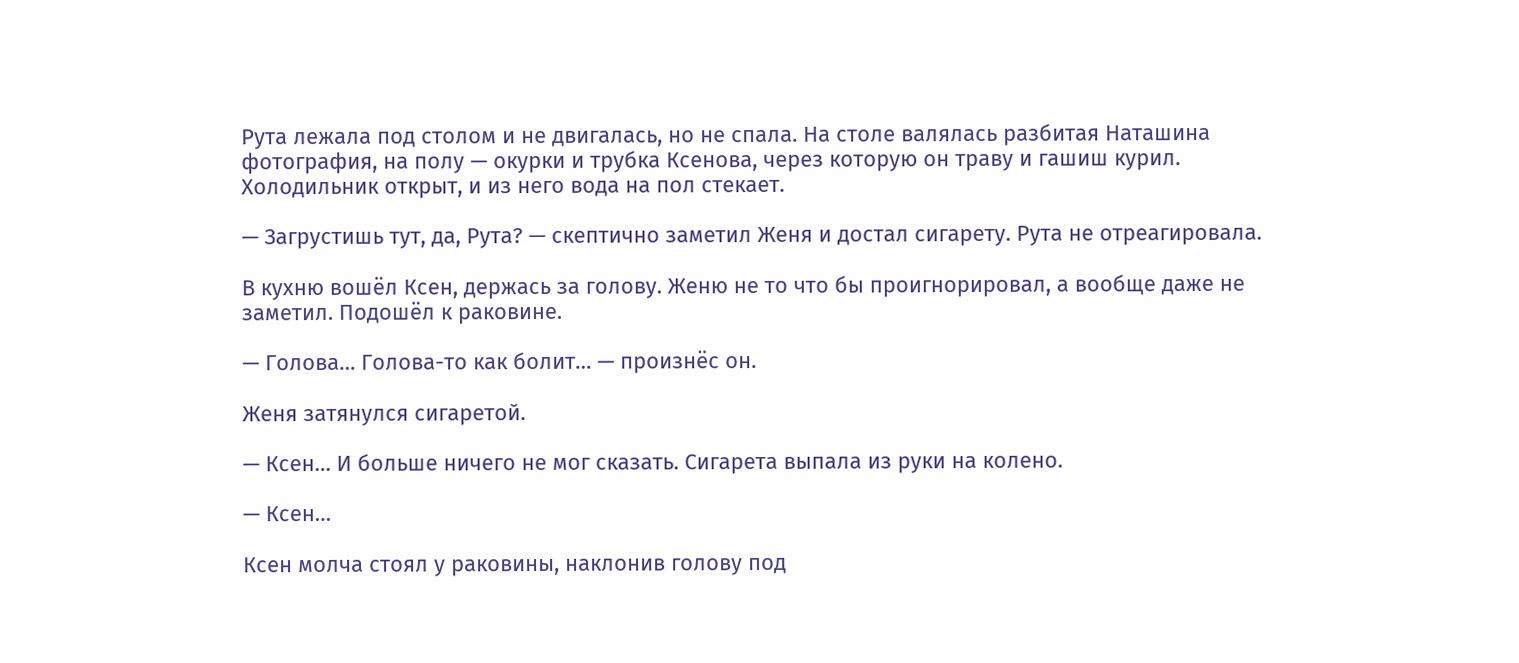Рута лежала под столом и не двигалась, но не спала. На столе валялась разбитая Наташина фотография, на полу — окурки и трубка Ксенова, через которую он траву и гашиш курил. Холодильник открыт, и из него вода на пол стекает.

— Загрустишь тут, да, Рута? — скептично заметил Женя и достал сигарету. Рута не отреагировала.

В кухню вошёл Ксен, держась за голову. Женю не то что бы проигнорировал, а вообще даже не заметил. Подошёл к раковине.

— Голова… Голова-то как болит… — произнёс он.

Женя затянулся сигаретой.

— Ксен… И больше ничего не мог сказать. Сигарета выпала из руки на колено.

— Ксен…

Ксен молча стоял у раковины, наклонив голову под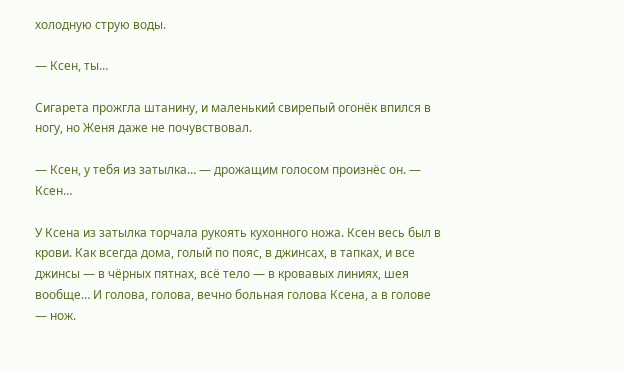холодную струю воды.

— Ксен, ты…

Сигарета прожгла штанину, и маленький свирепый огонёк впился в ногу, но Женя даже не почувствовал.

— Ксен, у тебя из затылка… — дрожащим голосом произнёс он. — Ксен…

У Ксена из затылка торчала рукоять кухонного ножа. Ксен весь был в крови. Как всегда дома, голый по пояс, в джинсах, в тапках, и все джинсы — в чёрных пятнах, всё тело — в кровавых линиях, шея вообще… И голова, голова, вечно больная голова Ксена, а в голове — нож.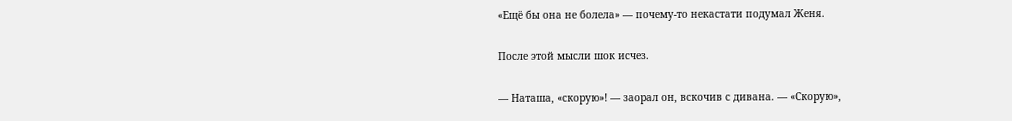«Ещё бы она не болела» — почему-то некастати подумал Женя.

После этой мысли шок исчез.

— Наташа, «скорую»! — заорал он, вскочив с дивана. — «Скорую»,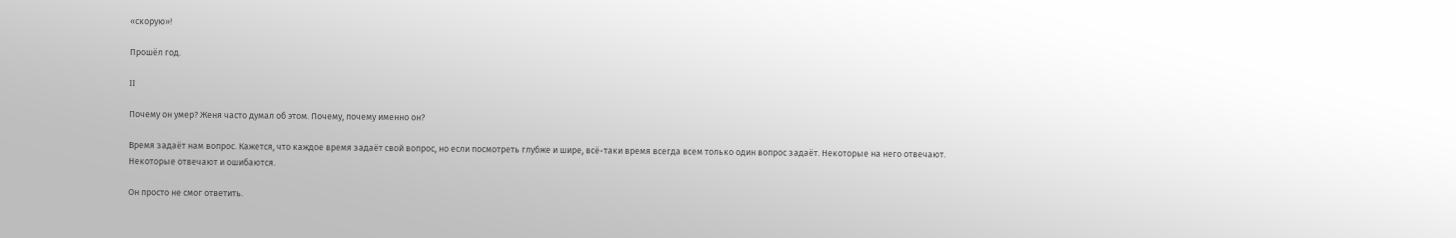«скорую»!

Прошёл год.

II

Почему он умер? Женя часто думал об этом. Почему, почему именно он?

Время задаёт нам вопрос. Кажется, что каждое время задаёт свой вопрос, но если посмотреть глубже и шире, всё-таки время всегда всем только один вопрос задаёт. Некоторые на него отвечают. Некоторые отвечают и ошибаются.

Он просто не смог ответить.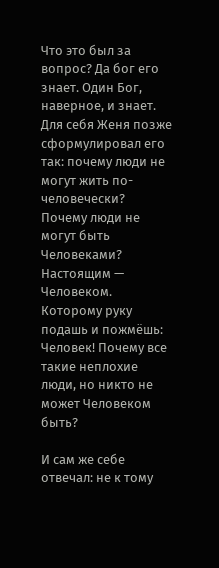Что это был за вопрос? Да бог его знает. Один Бог, наверное, и знает. Для себя Женя позже сформулировал его так: почему люди не могут жить по-человечески? Почему люди не могут быть Человеками? Настоящим — Человеком. Которому руку подашь и пожмёшь: Человек! Почему все такие неплохие люди, но никто не может Человеком быть?

И сам же себе отвечал: не к тому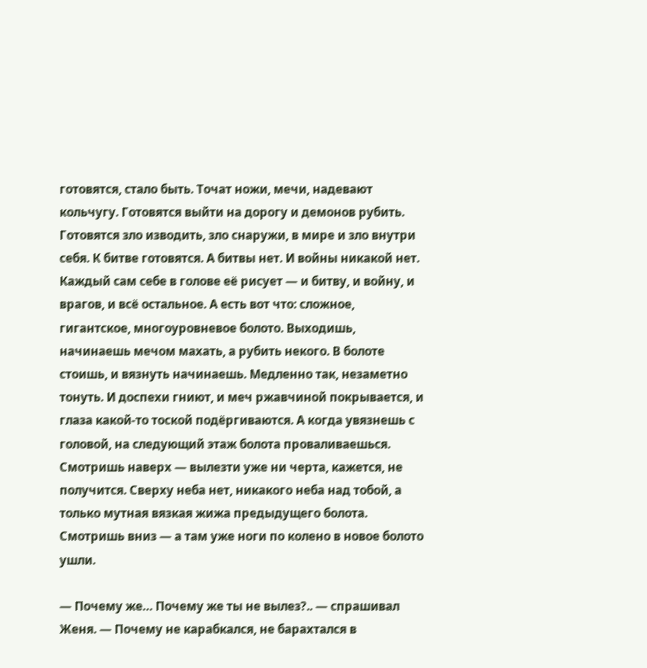готовятся, стало быть. Точат ножи, мечи, надевают кольчугу. Готовятся выйти на дорогу и демонов рубить. Готовятся зло изводить, зло снаружи, в мире и зло внутри себя. К битве готовятся. А битвы нет. И войны никакой нет. Каждый сам себе в голове её рисует — и битву, и войну, и врагов, и всё остальное. А есть вот что: сложное, гигантское, многоуровневое болото. Выходишь, начинаешь мечом махать, а рубить некого. В болоте стоишь, и вязнуть начинаешь. Медленно так, незаметно тонуть. И доспехи гниют, и меч ржавчиной покрывается, и глаза какой-то тоской подёргиваются. А когда увязнешь с головой, на следующий этаж болота проваливаешься. Смотришь наверх — вылезти уже ни черта, кажется, не получится. Сверху неба нет, никакого неба над тобой, а только мутная вязкая жижа предыдущего болота. Смотришь вниз — а там уже ноги по колено в новое болото ушли.

— Почему же… Почему же ты не вылез?.. — спрашивал Женя. — Почему не карабкался, не барахтался в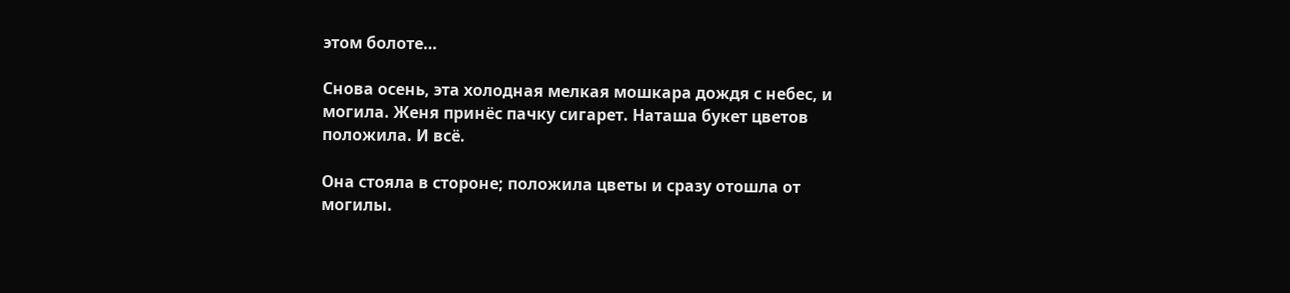этом болоте…

Снова осень, эта холодная мелкая мошкара дождя с небес, и могила. Женя принёс пачку сигарет. Наташа букет цветов положила. И всё.

Она стояла в стороне; положила цветы и сразу отошла от могилы.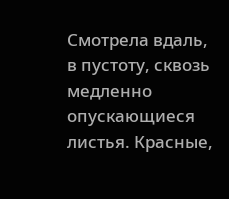Смотрела вдаль, в пустоту, сквозь медленно опускающиеся листья. Красные,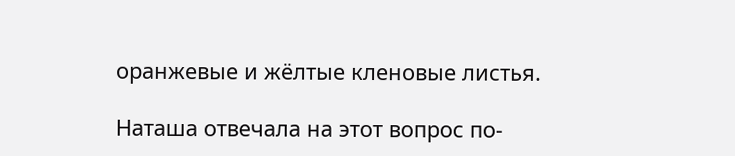оранжевые и жёлтые кленовые листья.

Наташа отвечала на этот вопрос по-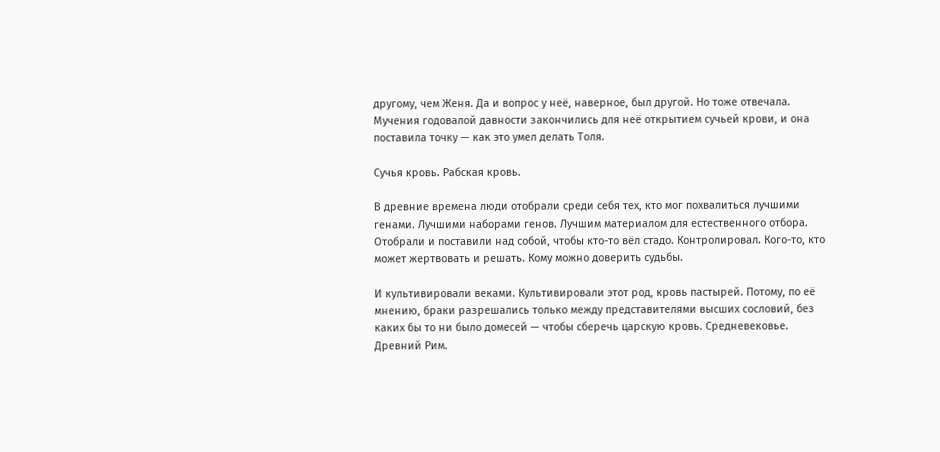другому, чем Женя. Да и вопрос у неё, наверное, был другой. Но тоже отвечала. Мучения годовалой давности закончились для неё открытием сучьей крови, и она поставила точку — как это умел делать Толя.

Сучья кровь. Рабская кровь.

В древние времена люди отобрали среди себя тех, кто мог похвалиться лучшими генами. Лучшими наборами генов. Лучшим материалом для естественного отбора. Отобрали и поставили над собой, чтобы кто-то вёл стадо. Контролировал. Кого-то, кто может жертвовать и решать. Кому можно доверить судьбы.

И культивировали веками. Культивировали этот род, кровь пастырей. Потому, по её мнению, браки разрешались только между представителями высших сословий, без каких бы то ни было домесей — чтобы сберечь царскую кровь. Средневековье. Древний Рим.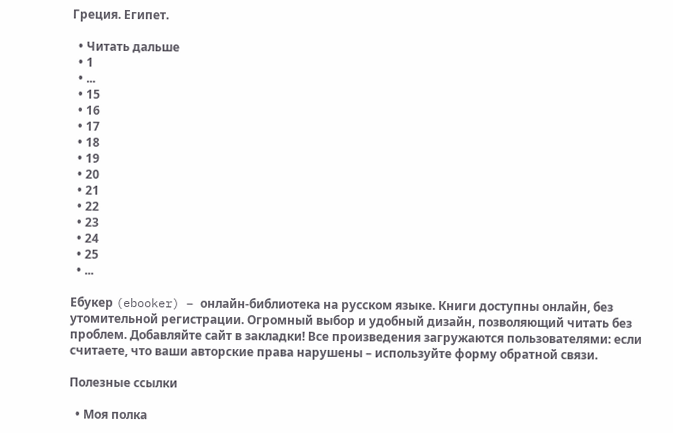Греция. Египет.

  • Читать дальше
  • 1
  • ...
  • 15
  • 16
  • 17
  • 18
  • 19
  • 20
  • 21
  • 22
  • 23
  • 24
  • 25
  • ...

Ебукер (ebooker) – онлайн-библиотека на русском языке. Книги доступны онлайн, без утомительной регистрации. Огромный выбор и удобный дизайн, позволяющий читать без проблем. Добавляйте сайт в закладки! Все произведения загружаются пользователями: если считаете, что ваши авторские права нарушены – используйте форму обратной связи.

Полезные ссылки

  • Моя полка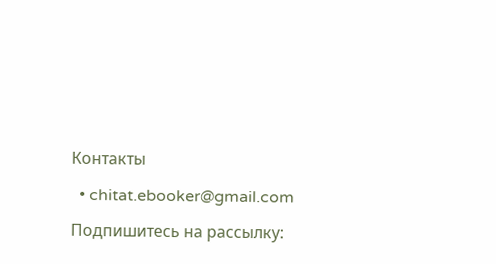Контакты

  • chitat.ebooker@gmail.com

Подпишитесь на рассылку: